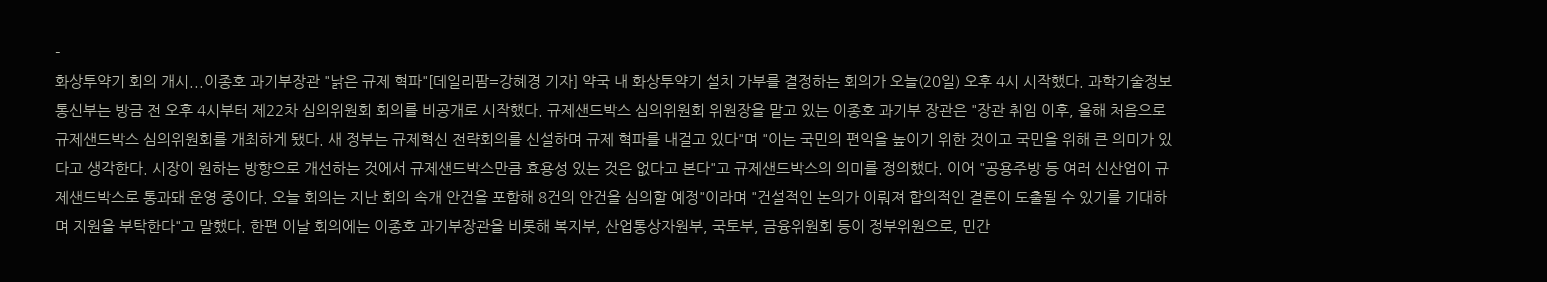-
화상투약기 회의 개시...이종호 과기부장관 "낡은 규제 혁파"[데일리팜=강혜경 기자] 약국 내 화상투약기 설치 가부를 결정하는 회의가 오늘(20일) 오후 4시 시작했다. 과학기술정보통신부는 방금 전 오후 4시부터 제22차 심의위원회 회의를 비공개로 시작했다. 규제샌드박스 심의위원회 위원장을 맡고 있는 이종호 과기부 장관은 "장관 취임 이후, 올해 처음으로 규제샌드박스 심의위원회를 개최하게 됐다. 새 정부는 규제혁신 전략회의를 신설하며 규제 혁파를 내걸고 있다"며 "이는 국민의 편익을 높이기 위한 것이고 국민을 위해 큰 의미가 있다고 생각한다. 시장이 원하는 방향으로 개선하는 것에서 규제샌드박스만큼 효용성 있는 것은 없다고 본다"고 규제샌드박스의 의미를 정의했다. 이어 "공용주방 등 여러 신산업이 규제샌드박스로 통과돼 운영 중이다. 오늘 회의는 지난 회의 속개 안건을 포함해 8건의 안건을 심의할 예정"이라며 "건설적인 논의가 이뤄져 합의적인 결론이 도출될 수 있기를 기대하며 지원을 부탁한다"고 말했다. 한편 이날 회의에는 이종호 과기부장관을 비롯해 복지부, 산업통상자원부, 국토부, 금융위원회 등이 정부위원으로, 민간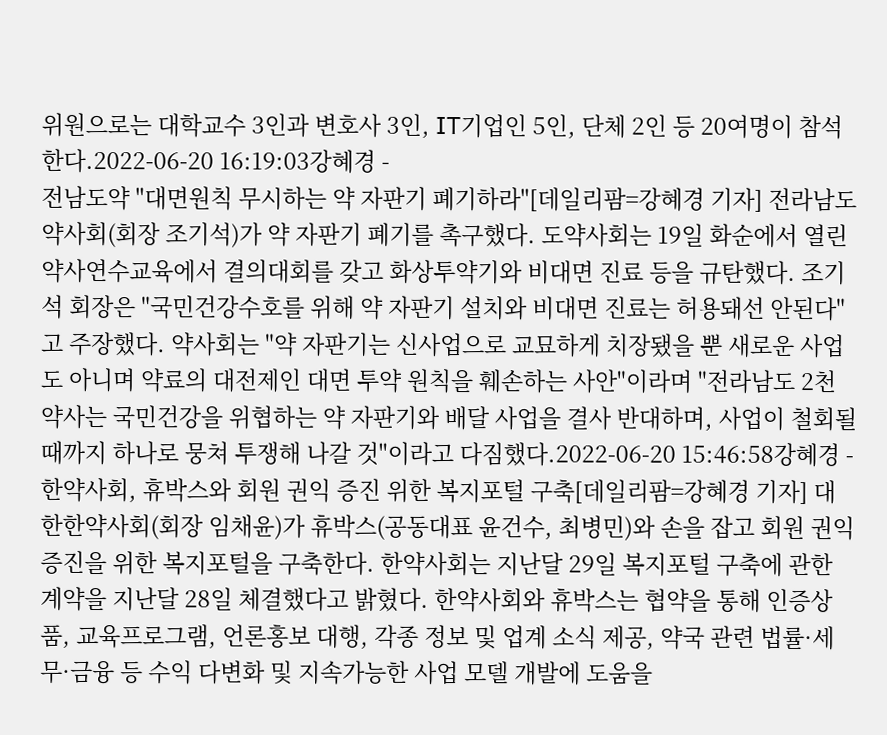위원으로는 대학교수 3인과 변호사 3인, IT기업인 5인, 단체 2인 등 20여명이 참석한다.2022-06-20 16:19:03강혜경 -
전남도약 "대면원칙 무시하는 약 자판기 폐기하라"[데일리팜=강혜경 기자] 전라남도약사회(회장 조기석)가 약 자판기 폐기를 촉구했다. 도약사회는 19일 화순에서 열린 약사연수교육에서 결의대회를 갖고 화상투약기와 비대면 진료 등을 규탄했다. 조기석 회장은 "국민건강수호를 위해 약 자판기 설치와 비대면 진료는 허용돼선 안된다"고 주장했다. 약사회는 "약 자판기는 신사업으로 교묘하게 치장됐을 뿐 새로운 사업도 아니며 약료의 대전제인 대면 투약 원칙을 훼손하는 사안"이라며 "전라남도 2천 약사는 국민건강을 위협하는 약 자판기와 배달 사업을 결사 반대하며, 사업이 철회될 때까지 하나로 뭉쳐 투쟁해 나갈 것"이라고 다짐했다.2022-06-20 15:46:58강혜경 -
한약사회, 휴박스와 회원 권익 증진 위한 복지포털 구축[데일리팜=강혜경 기자] 대한한약사회(회장 임채윤)가 휴박스(공동대표 윤건수, 최병민)와 손을 잡고 회원 권익 증진을 위한 복지포털을 구축한다. 한약사회는 지난달 29일 복지포털 구축에 관한 계약을 지난달 28일 체결했다고 밝혔다. 한약사회와 휴박스는 협약을 통해 인증상품, 교육프로그램, 언론홍보 대행, 각종 정보 및 업계 소식 제공, 약국 관련 법률·세무·금융 등 수익 다변화 및 지속가능한 사업 모델 개발에 도움을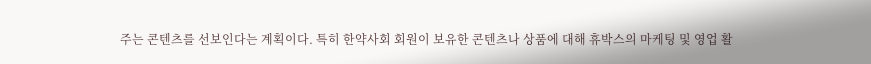주는 콘텐츠를 선보인다는 계획이다. 특히 한약사회 회원이 보유한 콘텐츠나 상품에 대해 휴박스의 마케팅 및 영업 활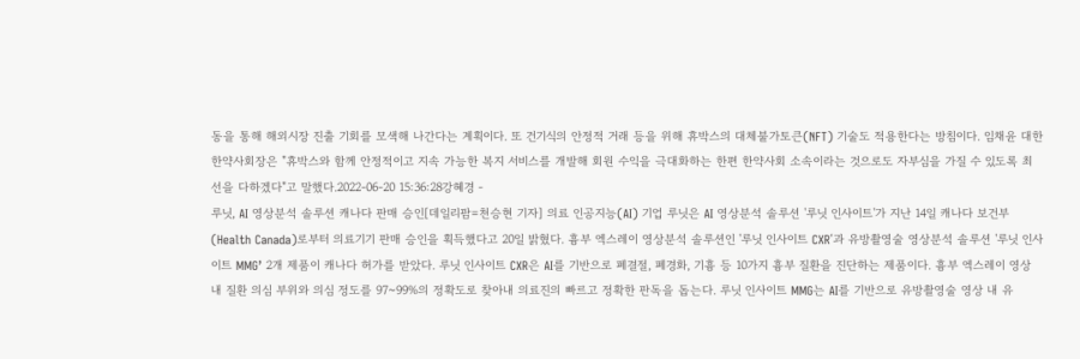동을 통해 해외시장 진출 기회를 모색해 나간다는 계획이다. 또 건기식의 안정적 거래 등을 위해 휴박스의 대체불가토큰(NFT) 기술도 적용한다는 방침이다. 임채윤 대한한약사회장은 "휴박스와 함께 안정적이고 지속 가능한 복지 서비스를 개발해 회원 수익을 극대화하는 한편 한약사회 소속이라는 것으로도 자부심을 가질 수 있도록 최선을 다하겠다"고 말했다.2022-06-20 15:36:28강혜경 -
루닛, AI 영상분석 솔루션 캐나다 판매 승인[데일리팜=천승현 기자] 의료 인공지능(AI) 기업 루닛은 AI 영상분석 솔루션 '루닛 인사이트'가 지난 14일 캐나다 보건부(Health Canada)로부터 의료기기 판매 승인을 획득했다고 20일 밝혔다. 흉부 엑스레이 영상분석 솔루션인 '루닛 인사이트 CXR‘과 유방촬영술 영상분석 솔루션 '루닛 인사이트 MMG’ 2개 제품이 캐나다 허가를 받았다. 루닛 인사이트 CXR은 AI를 기반으로 폐결절, 폐경화, 기흉 등 10가지 흉부 질환을 진단하는 제품이다. 흉부 엑스레이 영상 내 질환 의심 부위와 의심 정도를 97~99%의 정확도로 찾아내 의료진의 빠르고 정확한 판독을 돕는다. 루닛 인사이트 MMG는 AI를 기반으로 유방촬영술 영상 내 유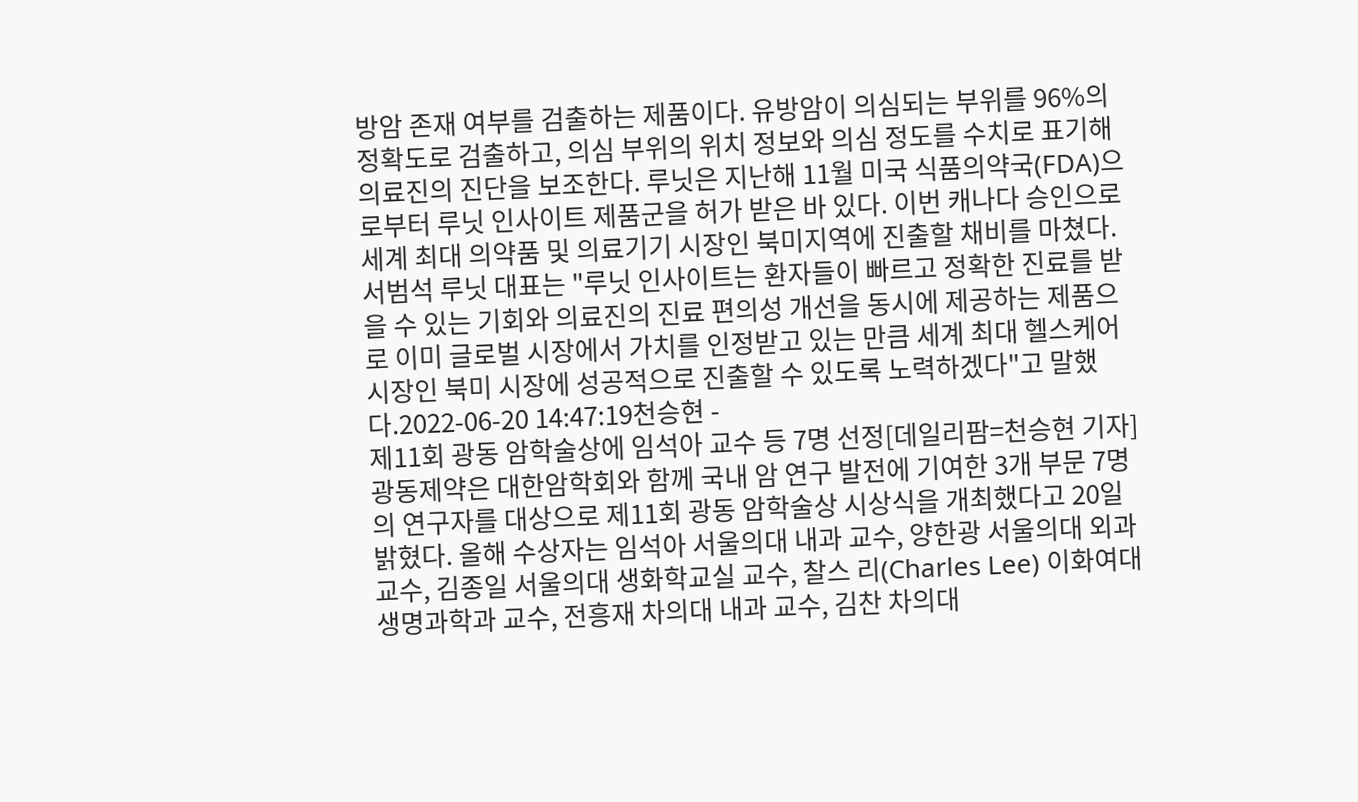방암 존재 여부를 검출하는 제품이다. 유방암이 의심되는 부위를 96%의 정확도로 검출하고, 의심 부위의 위치 정보와 의심 정도를 수치로 표기해 의료진의 진단을 보조한다. 루닛은 지난해 11월 미국 식품의약국(FDA)으로부터 루닛 인사이트 제품군을 허가 받은 바 있다. 이번 캐나다 승인으로 세계 최대 의약품 및 의료기기 시장인 북미지역에 진출할 채비를 마쳤다. 서범석 루닛 대표는 "루닛 인사이트는 환자들이 빠르고 정확한 진료를 받을 수 있는 기회와 의료진의 진료 편의성 개선을 동시에 제공하는 제품으로 이미 글로벌 시장에서 가치를 인정받고 있는 만큼 세계 최대 헬스케어 시장인 북미 시장에 성공적으로 진출할 수 있도록 노력하겠다"고 말했다.2022-06-20 14:47:19천승현 -
제11회 광동 암학술상에 임석아 교수 등 7명 선정[데일리팜=천승현 기자] 광동제약은 대한암학회와 함께 국내 암 연구 발전에 기여한 3개 부문 7명의 연구자를 대상으로 제11회 광동 암학술상 시상식을 개최했다고 20일 밝혔다. 올해 수상자는 임석아 서울의대 내과 교수, 양한광 서울의대 외과 교수, 김종일 서울의대 생화학교실 교수, 찰스 리(Charles Lee) 이화여대 생명과학과 교수, 전흥재 차의대 내과 교수, 김찬 차의대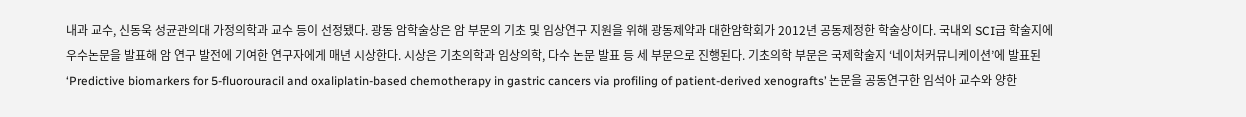내과 교수, 신동욱 성균관의대 가정의학과 교수 등이 선정됐다. 광동 암학술상은 암 부문의 기초 및 임상연구 지원을 위해 광동제약과 대한암학회가 2012년 공동제정한 학술상이다. 국내외 SCI급 학술지에 우수논문을 발표해 암 연구 발전에 기여한 연구자에게 매년 시상한다. 시상은 기초의학과 임상의학, 다수 논문 발표 등 세 부문으로 진행된다. 기초의학 부문은 국제학술지 ‘네이처커뮤니케이션’에 발표된 ‘Predictive biomarkers for 5-fluorouracil and oxaliplatin-based chemotherapy in gastric cancers via profiling of patient-derived xenografts’ 논문을 공동연구한 임석아 교수와 양한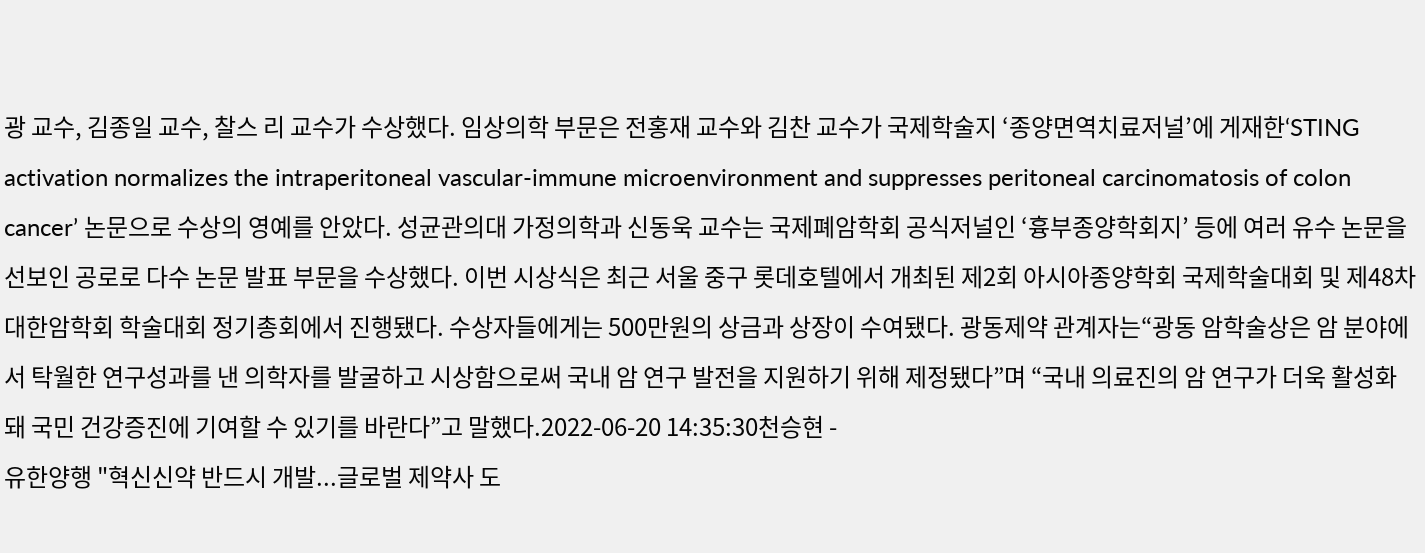광 교수, 김종일 교수, 찰스 리 교수가 수상했다. 임상의학 부문은 전홍재 교수와 김찬 교수가 국제학술지 ‘종양면역치료저널’에 게재한‘STING activation normalizes the intraperitoneal vascular-immune microenvironment and suppresses peritoneal carcinomatosis of colon cancer’ 논문으로 수상의 영예를 안았다. 성균관의대 가정의학과 신동욱 교수는 국제폐암학회 공식저널인 ‘흉부종양학회지’ 등에 여러 유수 논문을 선보인 공로로 다수 논문 발표 부문을 수상했다. 이번 시상식은 최근 서울 중구 롯데호텔에서 개최된 제2회 아시아종양학회 국제학술대회 및 제48차 대한암학회 학술대회 정기총회에서 진행됐다. 수상자들에게는 500만원의 상금과 상장이 수여됐다. 광동제약 관계자는“광동 암학술상은 암 분야에서 탁월한 연구성과를 낸 의학자를 발굴하고 시상함으로써 국내 암 연구 발전을 지원하기 위해 제정됐다”며 “국내 의료진의 암 연구가 더욱 활성화 돼 국민 건강증진에 기여할 수 있기를 바란다”고 말했다.2022-06-20 14:35:30천승현 -
유한양행 "혁신신약 반드시 개발...글로벌 제약사 도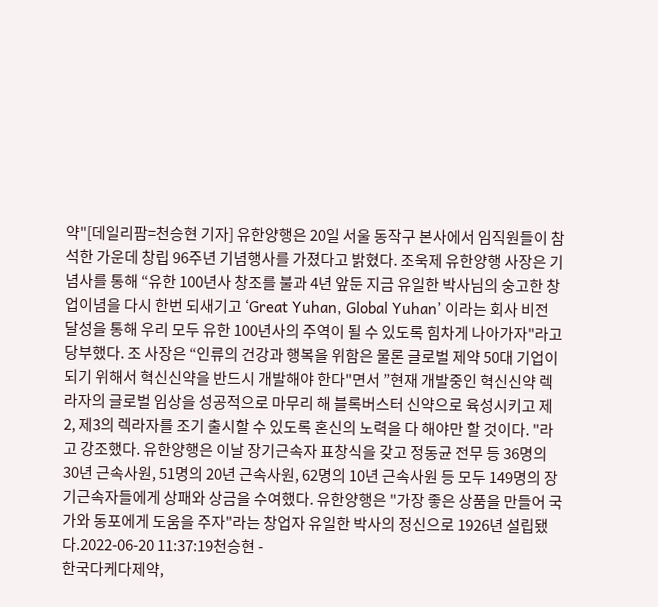약"[데일리팜=천승현 기자] 유한양행은 20일 서울 동작구 본사에서 임직원들이 참석한 가운데 창립 96주년 기념행사를 가졌다고 밝혔다. 조욱제 유한양행 사장은 기념사를 통해 “유한 100년사 창조를 불과 4년 앞둔 지금 유일한 박사님의 숭고한 창업이념을 다시 한번 되새기고 ‘Great Yuhan, Global Yuhan’ 이라는 회사 비전 달성을 통해 우리 모두 유한 100년사의 주역이 될 수 있도록 힘차게 나아가자"라고 당부했다. 조 사장은 “인류의 건강과 행복을 위함은 물론 글로벌 제약 50대 기업이 되기 위해서 혁신신약을 반드시 개발해야 한다"면서 ”현재 개발중인 혁신신약 렉라자의 글로벌 임상을 성공적으로 마무리 해 블록버스터 신약으로 육성시키고 제2, 제3의 렉라자를 조기 출시할 수 있도록 혼신의 노력을 다 해야만 할 것이다. "라고 강조했다. 유한양행은 이날 장기근속자 표창식을 갖고 정동균 전무 등 36명의 30년 근속사원, 51명의 20년 근속사원, 62명의 10년 근속사원 등 모두 149명의 장기근속자들에게 상패와 상금을 수여했다. 유한양행은 "가장 좋은 상품을 만들어 국가와 동포에게 도움을 주자"라는 창업자 유일한 박사의 정신으로 1926년 설립됐다.2022-06-20 11:37:19천승현 -
한국다케다제약,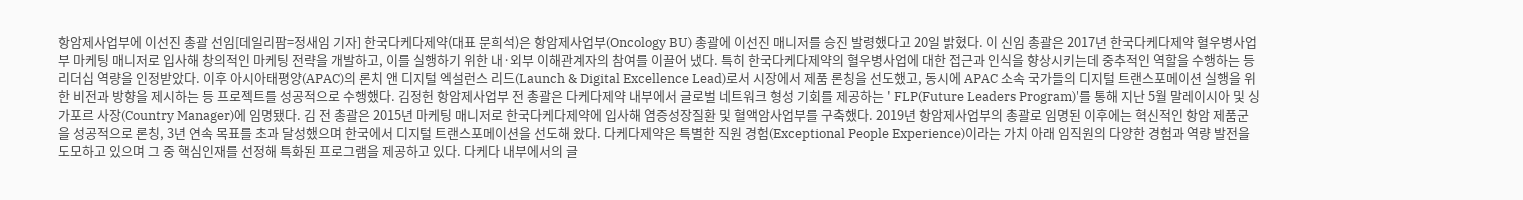항암제사업부에 이선진 총괄 선임[데일리팜=정새임 기자] 한국다케다제약(대표 문희석)은 항암제사업부(Oncology BU) 총괄에 이선진 매니저를 승진 발령했다고 20일 밝혔다. 이 신임 총괄은 2017년 한국다케다제약 혈우병사업부 마케팅 매니저로 입사해 창의적인 마케팅 전략을 개발하고, 이를 실행하기 위한 내·외부 이해관계자의 참여를 이끌어 냈다. 특히 한국다케다제약의 혈우병사업에 대한 접근과 인식을 향상시키는데 중추적인 역할을 수행하는 등 리더십 역량을 인정받았다. 이후 아시아태평양(APAC)의 론치 앤 디지털 엑설런스 리드(Launch & Digital Excellence Lead)로서 시장에서 제품 론칭을 선도했고, 동시에 APAC 소속 국가들의 디지털 트랜스포메이션 실행을 위한 비전과 방향을 제시하는 등 프로젝트를 성공적으로 수행했다. 김정헌 항암제사업부 전 총괄은 다케다제약 내부에서 글로벌 네트워크 형성 기회를 제공하는 ' FLP(Future Leaders Program)'를 통해 지난 5월 말레이시아 및 싱가포르 사장(Country Manager)에 임명됐다. 김 전 총괄은 2015년 마케팅 매니저로 한국다케다제약에 입사해 염증성장질환 및 혈액암사업부를 구축했다. 2019년 항암제사업부의 총괄로 임명된 이후에는 혁신적인 항암 제품군을 성공적으로 론칭, 3년 연속 목표를 초과 달성했으며 한국에서 디지털 트랜스포메이션을 선도해 왔다. 다케다제약은 특별한 직원 경험(Exceptional People Experience)이라는 가치 아래 임직원의 다양한 경험과 역량 발전을 도모하고 있으며 그 중 핵심인재를 선정해 특화된 프로그램을 제공하고 있다. 다케다 내부에서의 글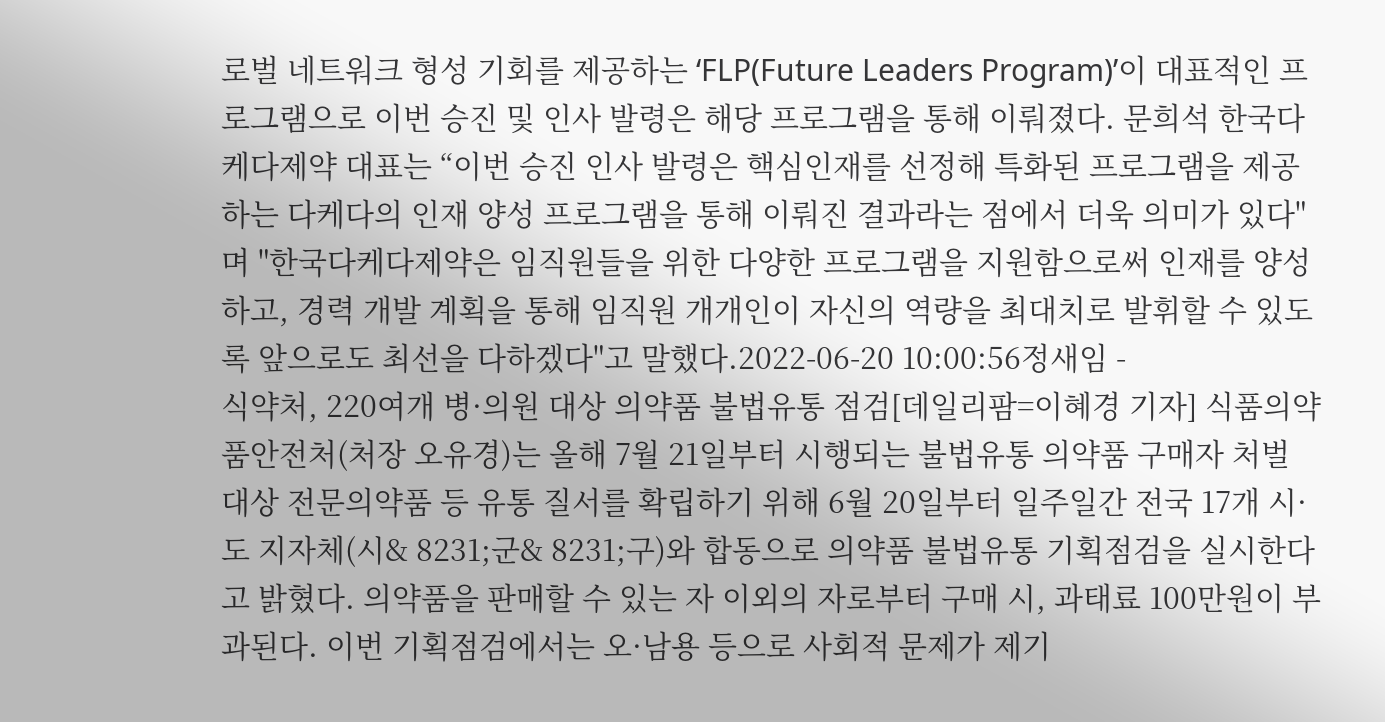로벌 네트워크 형성 기회를 제공하는 ‘FLP(Future Leaders Program)’이 대표적인 프로그램으로 이번 승진 및 인사 발령은 해당 프로그램을 통해 이뤄졌다. 문희석 한국다케다제약 대표는 “이번 승진 인사 발령은 핵심인재를 선정해 특화된 프로그램을 제공하는 다케다의 인재 양성 프로그램을 통해 이뤄진 결과라는 점에서 더욱 의미가 있다"며 "한국다케다제약은 임직원들을 위한 다양한 프로그램을 지원함으로써 인재를 양성하고, 경력 개발 계획을 통해 임직원 개개인이 자신의 역량을 최대치로 발휘할 수 있도록 앞으로도 최선을 다하겠다"고 말했다.2022-06-20 10:00:56정새임 -
식약처, 220여개 병·의원 대상 의약품 불법유통 점검[데일리팜=이혜경 기자] 식품의약품안전처(처장 오유경)는 올해 7월 21일부터 시행되는 불법유통 의약품 구매자 처벌 대상 전문의약품 등 유통 질서를 확립하기 위해 6월 20일부터 일주일간 전국 17개 시·도 지자체(시& 8231;군& 8231;구)와 합동으로 의약품 불법유통 기획점검을 실시한다고 밝혔다. 의약품을 판매할 수 있는 자 이외의 자로부터 구매 시, 과태료 100만원이 부과된다. 이번 기획점검에서는 오·남용 등으로 사회적 문제가 제기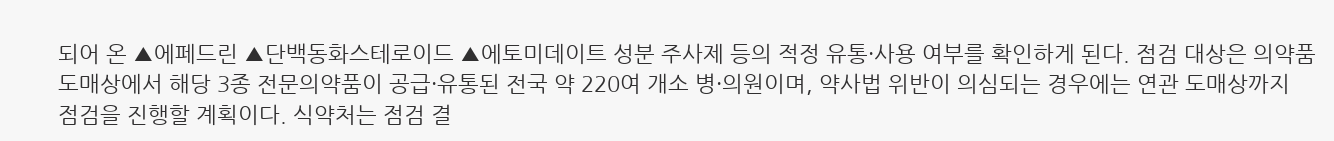되어 온 ▲에페드린 ▲단백동화스테로이드 ▲에토미데이트 성분 주사제 등의 적정 유통·사용 여부를 확인하게 된다. 점검 대상은 의약품 도매상에서 해당 3종 전문의약품이 공급·유통된 전국 약 220여 개소 병·의원이며, 약사법 위반이 의심되는 경우에는 연관 도매상까지 점검을 진행할 계획이다. 식약처는 점검 결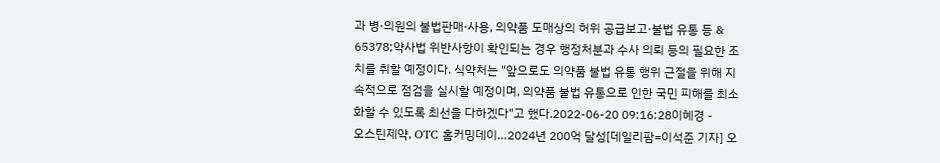과 병·의원의 불법판매·사용, 의약품 도매상의 허위 공급보고·불법 유통 등 & 65378;약사법 위반사항이 확인되는 경우 행정처분과 수사 의뢰 등의 필요한 조치를 취할 예정이다. 식약처는 "앞으로도 의약품 불법 유통 행위 근절을 위해 지속적으로 점검을 실시할 예정이며, 의약품 불법 유통으로 인한 국민 피해를 최소화할 수 있도록 최선을 다하겠다"고 했다.2022-06-20 09:16:28이혜경 -
오스틴제약, OTC 홈커밍데이…2024년 200억 달성[데일리팜=이석준 기자] 오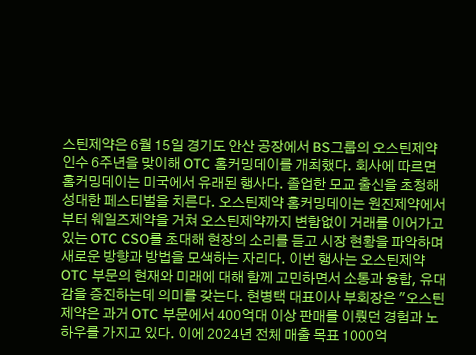스틴제약은 6월 15일 경기도 안산 공장에서 BS그룹의 오스틴제약 인수 6주년을 맞이해 OTC 홈커밍데이를 개최했다. 회사에 따르면 홈커밍데이는 미국에서 유래된 행사다. 졸업한 모교 출신을 초청해 성대한 페스티벌을 치른다. 오스틴제약 홈커밍데이는 원진제약에서부터 웨일즈제약을 거쳐 오스틴제약까지 변함없이 거래를 이어가고 있는 OTC CSO를 초대해 현장의 소리를 듣고 시장 현황을 파악하며 새로운 방향과 방법을 모색하는 자리다. 이번 행사는 오스틴제약 OTC 부문의 현재와 미래에 대해 함께 고민하면서 소통과 융합, 유대감을 증진하는데 의미를 갖는다. 현병택 대표이사 부회장은 "오스틴제약은 과거 OTC 부문에서 400억대 이상 판매를 이뤘던 경험과 노하우를 가지고 있다. 이에 2024년 전체 매출 목표 1000억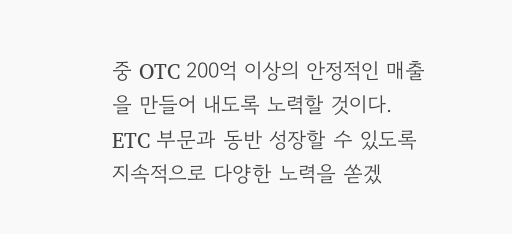중 OTC 200억 이상의 안정적인 매출을 만들어 내도록 노력할 것이다. ETC 부문과 동반 성장할 수 있도록 지속적으로 다양한 노력을 쏟겠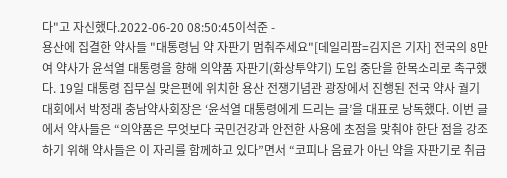다"고 자신했다.2022-06-20 08:50:45이석준 -
용산에 집결한 약사들 "대통령님 약 자판기 멈춰주세요"[데일리팜=김지은 기자] 전국의 8만여 약사가 윤석열 대통령을 향해 의약품 자판기(화상투약기) 도입 중단을 한목소리로 촉구했다. 19일 대통령 집무실 맞은편에 위치한 용산 전쟁기념관 광장에서 진행된 전국 약사 궐기대회에서 박정래 충남약사회장은 ‘윤석열 대통령에게 드리는 글’을 대표로 낭독했다. 이번 글에서 약사들은 “의약품은 무엇보다 국민건강과 안전한 사용에 초점을 맞춰야 한단 점을 강조하기 위해 약사들은 이 자리를 함께하고 있다”면서 “코피나 음료가 아닌 약을 자판기로 취급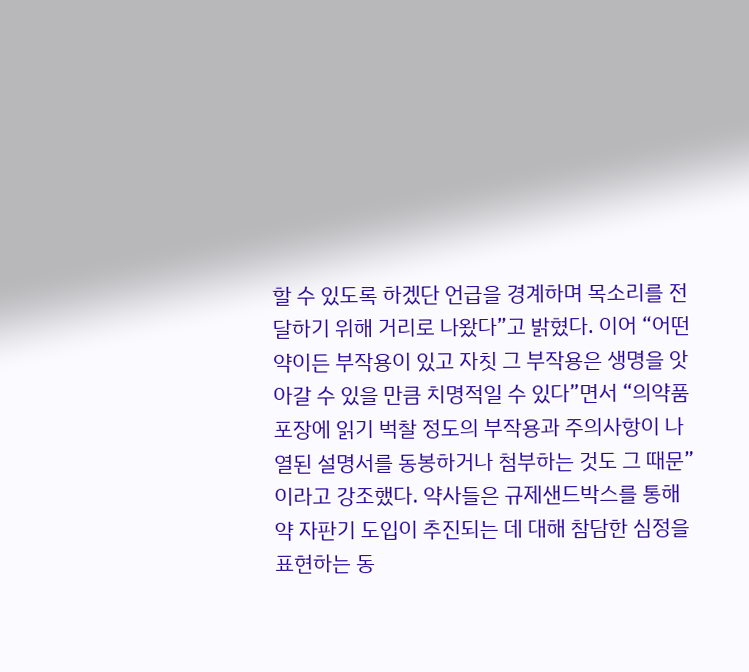할 수 있도록 하겠단 언급을 경계하며 목소리를 전달하기 위해 거리로 나왔다”고 밝혔다. 이어 “어떤 약이든 부작용이 있고 자칫 그 부작용은 생명을 앗아갈 수 있을 만큼 치명적일 수 있다”면서 “의약품 포장에 읽기 벅찰 정도의 부작용과 주의사항이 나열된 설명서를 동봉하거나 첨부하는 것도 그 때문”이라고 강조했다. 약사들은 규제샌드박스를 통해 약 자판기 도입이 추진되는 데 대해 참담한 심정을 표현하는 동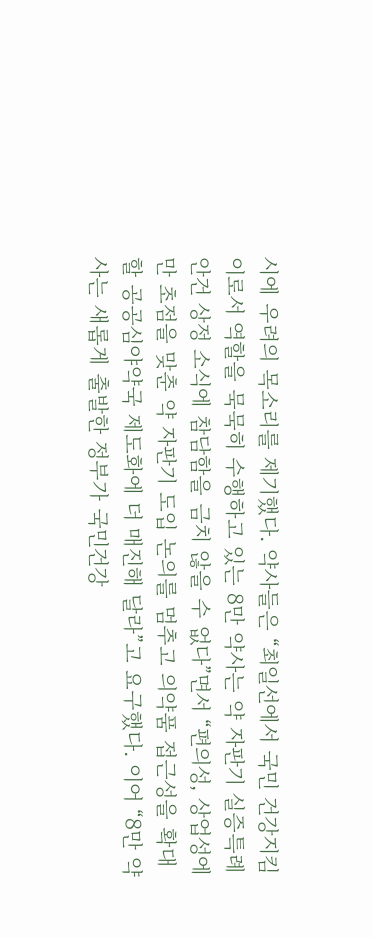시에 우려의 목소리를 제기했다. 약사들은 “최일선에서 국민 건강지킴이로서 역할을 묵묵히 수행하고 있는 8만 약사는 약 자판기 실증특례 안건 상정 소식에 참담함을 금치 않을 수 없다”면서 “편의성, 상업성에만 초점을 맞춘 약 자판기 도입 논의를 멈추고 의약품 접근성을 확대할 공공심야약국 제도화에 더 매진해 달라”고 요구했다. 이어 “8만 약사는 새롭게 출발한 정부가 국민건강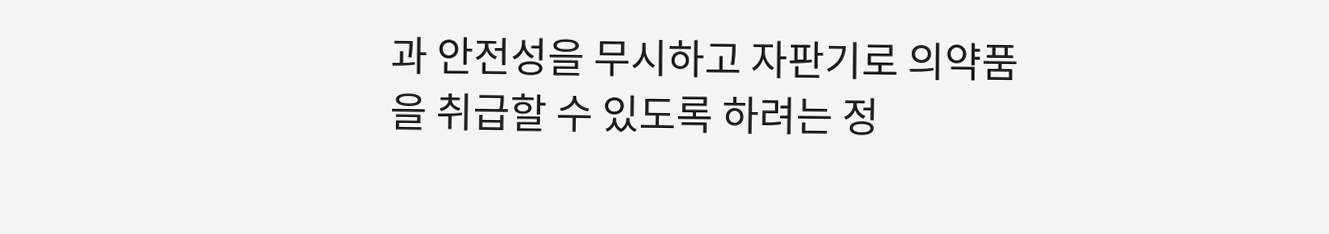과 안전성을 무시하고 자판기로 의약품을 취급할 수 있도록 하려는 정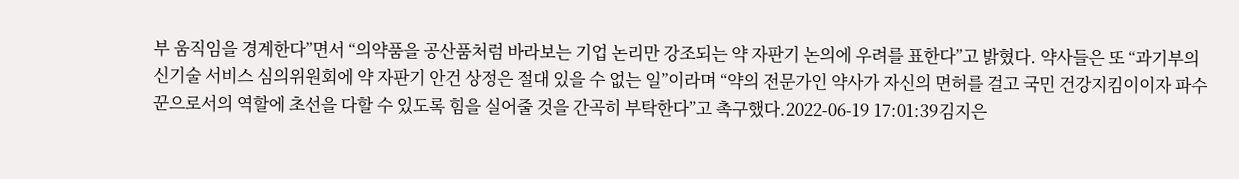부 움직임을 경계한다”면서 “의약품을 공산품처럼 바라보는 기업 논리만 강조되는 약 자판기 논의에 우려를 표한다”고 밝혔다. 약사들은 또 “과기부의 신기술 서비스 심의위원회에 약 자판기 안건 상정은 절대 있을 수 없는 일”이라며 “약의 전문가인 약사가 자신의 면허를 걸고 국민 건강지킴이이자 파수꾼으로서의 역할에 초선을 다할 수 있도록 힘을 실어줄 것을 간곡히 부탁한다”고 촉구했다.2022-06-19 17:01:39김지은